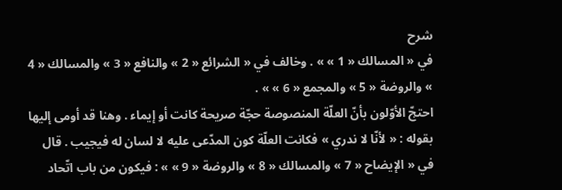شرح
في « المسالك « 1 » » . وخالف في « الشرائع « 2 » والنافع « 3 » والمسالك « 4 » والروضة « 5 » والمجمع « 6 » » .
احتجّ الأوّلون بأنّ العلّة المنصوصة حجّة صريحة كانت أو إيماء . وهنا قد أومى إليها بقوله : « لأنّا لا ندري » فكانت العلّة كون المدّعى عليه لا لسان له فيجيب . قال في « الإيضاح « 7 » والمسالك « 8 » والروضة « 9 » » : فيكون من باب اتّحاد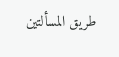طريق المسألتين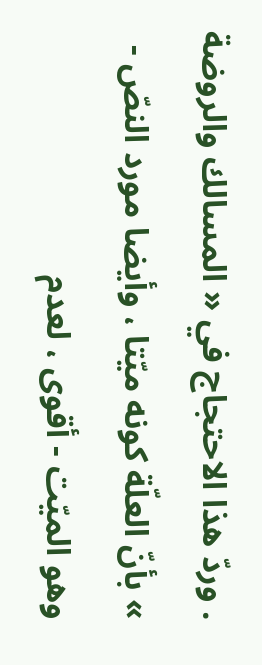. وردّ هذا الاحتجاج في « المسالك والروضة » بأنّ العلّة كونه ميّتا ، وأيضا مورد النصّ - وهو الميّت - أقوى ، لعدم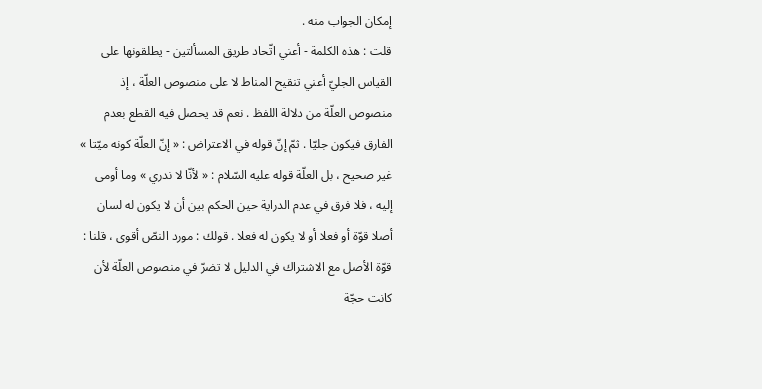إمكان الجواب منه .
قلت : هذه الكلمة - أعني اتّحاد طريق المسألتين - يطلقونها على القياس الجليّ أعني تنقيح المناط لا على منصوص العلّة ، إذ منصوص العلّة من دلالة اللفظ . نعم قد يحصل فيه القطع بعدم الفارق فيكون جليّا . ثمّ إنّ قوله في الاعتراض : « إنّ العلّة كونه ميّتا » غير صحيح ، بل العلّة قوله عليه السّلام : « لأنّا لا ندري » وما أومى إليه ، فلا فرق في عدم الدراية حين الحكم بين أن لا يكون له لسان أصلا قوّة أو فعلا أو لا يكون له فعلا . قولك : مورد النصّ أقوى ، قلنا : قوّة الأصل مع الاشتراك في الدليل لا تضرّ في منصوص العلّة لأن كانت حجّة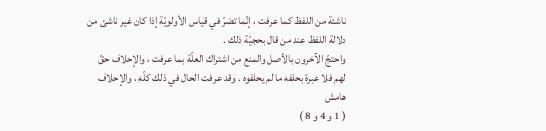ناشئة من اللفظ كما عرفت ، إنّما تضرّ في قياس الأولويّة إذا كان غير ناشئ من دلالة اللفظ عند من قال بحجيّة ذلك .
واحتجّ الآخرون بالأصل والمنع من اشتراك العلّة بما عرفت ، والإحلاف حقّ لهم فلا عبرة بحلفه ما لم يحلفوه . وقد عرفت الحال في ذلك كلّه ، والإحلاف
هامش
( 1 و 4 و 8 )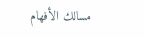مسالك الأفهام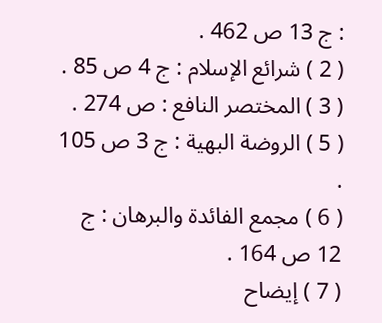: ج 13 ص 462 .
( 2 ) شرائع الإسلام : ج 4 ص 85 .
( 3 ) المختصر النافع : ص 274 .
( 5 ) الروضة البهية : ج 3 ص 105 .
( 6 ) مجمع الفائدة والبرهان : ج 12 ص 164 .
( 7 ) إيضاح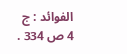الفوائد : ج 4 ص 334 .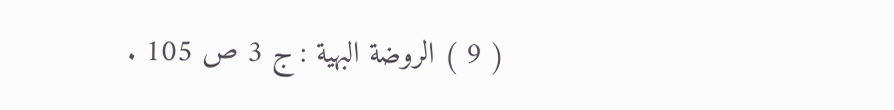( 9 ) الروضة البهية : ج 3 ص 105 .